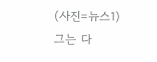(사진=뉴스1)
그는 다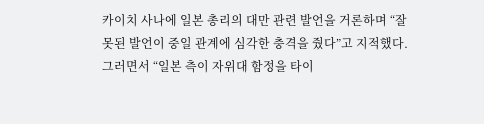카이치 사나에 일본 총리의 대만 관련 발언을 거론하며 “잘못된 발언이 중일 관계에 심각한 충격을 줬다”고 지적했다. 그러면서 “일본 측이 자위대 함정을 타이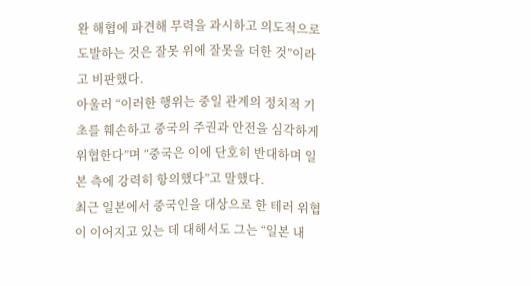완 해협에 파견해 무력을 과시하고 의도적으로 도발하는 것은 잘못 위에 잘못을 더한 것”이라고 비판했다.
아울러 “이러한 행위는 중일 관계의 정치적 기초를 훼손하고 중국의 주권과 안전을 심각하게 위협한다”며 “중국은 이에 단호히 반대하며 일본 측에 강력히 항의했다”고 말했다.
최근 일본에서 중국인을 대상으로 한 테러 위협이 이어지고 있는 데 대해서도 그는 “일본 내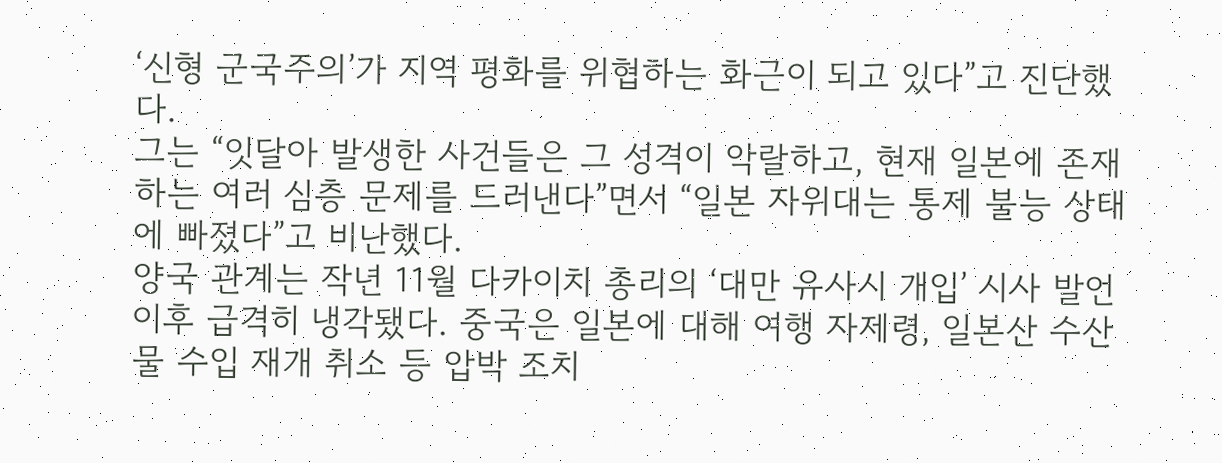‘신형 군국주의’가 지역 평화를 위협하는 화근이 되고 있다”고 진단했다.
그는 “잇달아 발생한 사건들은 그 성격이 악랄하고, 현재 일본에 존재하는 여러 심층 문제를 드러낸다”면서 “일본 자위대는 통제 불능 상태에 빠졌다”고 비난했다.
양국 관계는 작년 11월 다카이치 총리의 ‘대만 유사시 개입’ 시사 발언 이후 급격히 냉각됐다. 중국은 일본에 대해 여행 자제령, 일본산 수산물 수입 재개 취소 등 압박 조치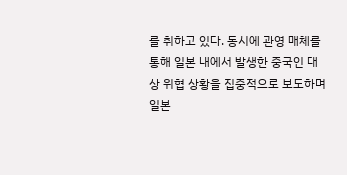를 취하고 있다. 동시에 관영 매체를 통해 일본 내에서 발생한 중국인 대상 위협 상황을 집중적으로 보도하며 일본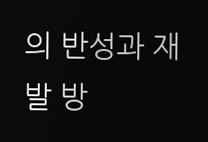의 반성과 재발 방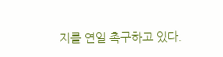지를 연일 촉구하고 있다.